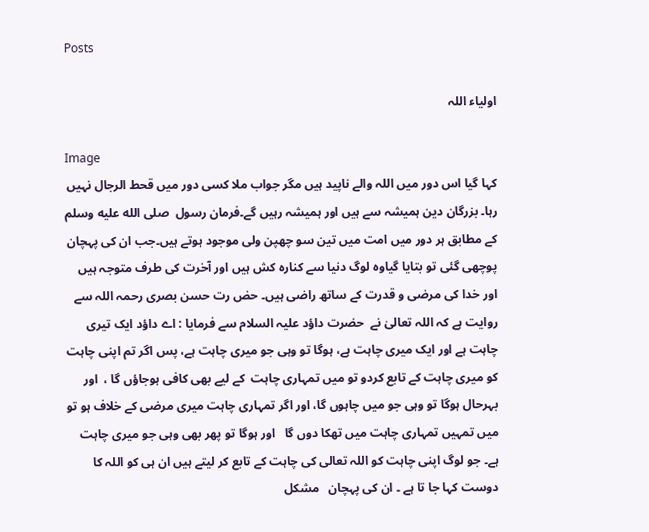Posts

اولیاء اللہ

Image
کہا گیا اس دور میں اللہ والے ناپید ہیں مگر جواب ملا کسی دور میں قحط الرجال نہیں رہا۔ بزرگان دین ہمیشہ سے ہیں اور ہمیشہ رہیں گے۔فرمان رسول  صلى الله عليه وسلم  کے مطابق ہر دور میں امت میں تین سو چھپن ولی موجود ہوتے ہیں۔جب ان کی پہچان پوچھی گئی تو بتایا گیاوہ لوگ دنیا سے کنارہ کش ہیں اور آخرت کی طرف متوجہ ہیں اور خدا کی مرضی و قدرت کے ساتھ راضی ہیں۔ حض رت حسن بصری رحمہ اللہ سے روایت ہے کہ اللہ تعالیٰ نے  حضرت داؤد علیہ السلام سے فرمایا : اے داؤد ایک تیری چاہت ہے اور ایک میری چاہت ہے، ہوگا تو وہی جو میری چاہت ہے، پس اگر تم اپنی چاہت کو میری چاہت کے تابع کردو تو میں تمہاری چاہت  کے لیے بھی کافی ہوجاؤں گا ،  اور بہرحال ہوگا تو وہی جو میں چاہوں گا، اور اگر تمہاری چاہت میری مرضی کے خلاف ہو تو میں تمہیں تمہاری چاہت میں تھکا دوں گا   اور ہوگا تو پھر بھی وہی جو میری چاہت ہے۔ جو لوگ اپنی چاہت کو اللہ تعالی کی چاہت کے تابع کر لیتے ہیں ان ہی کو اللہ کا دوست کہا جا تا ہے ۔ ان کی پہچان   مشکل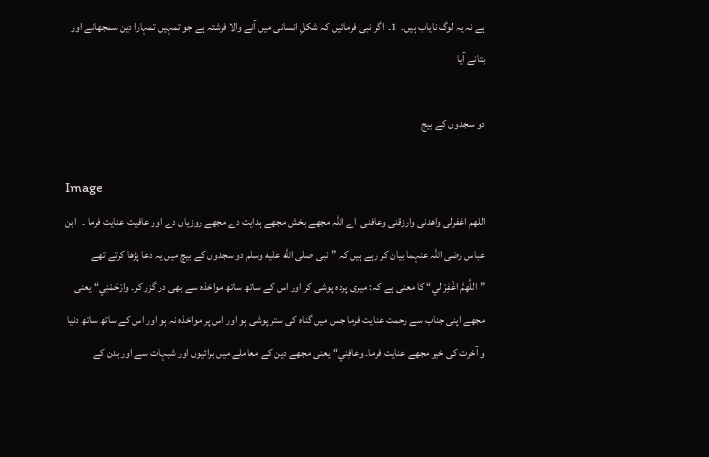ہے نہ یہ لوگ نایاب ہیں۔  1۔  اگر نبی فرمائیں کہ شکلِ انسانی میں آنے والا فرشتہ ہے جو تمہیں تمہارا دین سمجھانے اور بتانے آیا

دو سجدوں کے بیج

Image
اللھم اغفرلی واھدنی وارزقنی وعافنی  اے اللہ مجھے بخش مجھے ہدایت دے مجھے روزیاں دے اور عافیت عنایت فرما ۔   ابن عباس رضی اللہ عنہما بیان کر رہے ہیں کہ ”نبی صلى الله عليه وسلم دو سجدوں کے بیچ میں یہ دعا پڑھا کرتے تھے  ”اللَّهمَّ اغْفِرْ لي“ کا معنی ہے کہ: میری پردہ پوشی کر اور اس کے ساتھ ساتھ مواخذہ سے بھی در گزر کر۔ وارْحَمْنِي“ یعنی مجھے اپنی جناب سے رحمت عنایت فرما جس میں گناہ کی ستر پوشی ہو اور اس پر مواخذہ نہ ہو اور اس کے ساتھ ساتھ دنیا و آخرت کی خیر مجھے عنایت فرما۔ وعافِني“ یعنی مجھے دین کے معاملے میں برائیوں اور شبہات سے اور بدن کے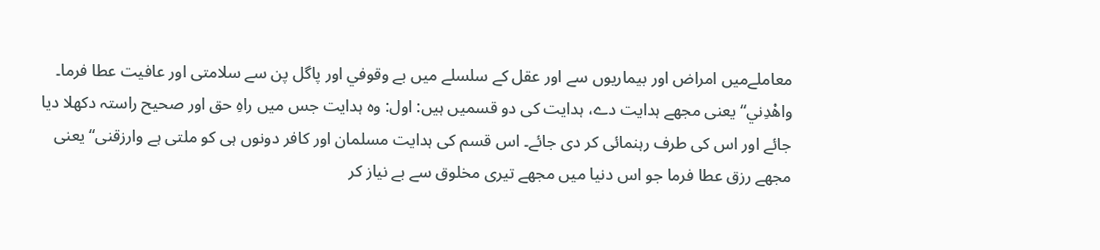معاملےمیں امراض اور بیماریوں سے اور عقل کے سلسلے میں بے وقوفي اور پاگل پن سے سلامتی اور عافیت عطا فرما۔ واهْدِني“ یعنی مجھے ہدایت دے، ہدایت کی دو قسمیں ہیں: اول: وہ ہدایت جس میں راہِ حق اور صحیح راستہ دکھلا دیا جائے اور اس کی طرف رہنمائی کر دی جائے۔ اس قسم کی ہدایت مسلمان اور کافر دونوں ہی کو ملتی ہے وارزقنی“ یعنی مجھے رزق عطا فرما جو اس دنیا میں مجھے تیری مخلوق سے بے نیاز کر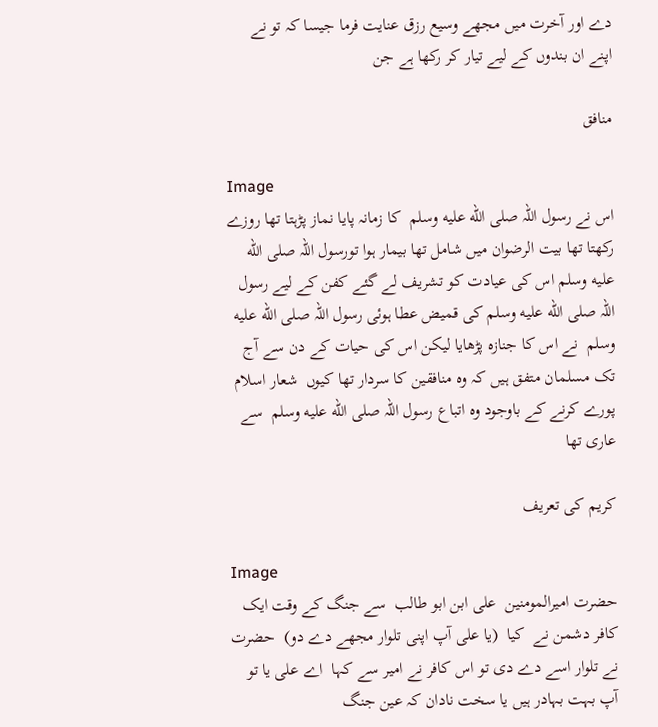دے اور آخرت میں مجھے وسیع رزق عنایت فرما جیسا کہ تو نے اپنے ان بندوں کے لیے تیار کر رکھا ہے جن

منافق

Image
اس نے رسول اللہ صلى الله عليه وسلم  کا زمانہ پایا نماز پڑہتا تھا روزے رکھتا تھا بیت الرضوان میں شامل تھا بیمار ہوا تورسول اللہ صلى الله عليه وسلم اس کی عیادت کو تشریف لے گئے کفن کے لیے رسول اللہ صلى الله عليه وسلم کی قمیض عطا ہوئی رسول اللہ صلى الله عليه وسلم  نے اس کا جنازہ پڑھایا لیکن اس کی حیات کے دن سے آج تک مسلمان متفق ہیں کہ وہ منافقین کا سردار تھا کیوں  شعار اسلام پورے کرنے کے باوجود وہ اتباع رسول اللہ صلى الله عليه وسلم  سے عاری تھا

کریم کی تعریف

Image
حضرت امیرالمومنین  علی ابن ابو طالب  سے جنگ کے وقت ایک کافر دشمن نے  کیا  (یا علی آپ اپنی تلوار مجھے دے دو)  حضرت نے تلوار اسے دے دی تو اس کافر نے امیر سے کہا  اے علی یا تو آپ بہت بہادر ہیں یا سخت نادان کہ عین جنگ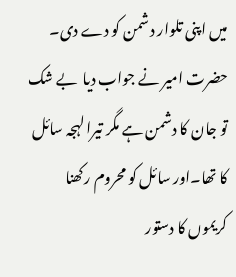میں اپنی تلوار دشمن کو دے دی۔ حضرت امیر نے جواب دیا  بے شک تو جان کا دشمن ہے مگر تیرا لہجہ سائل کا تھا۔اور سائل کو محروم رکھنا کریموں کا دستور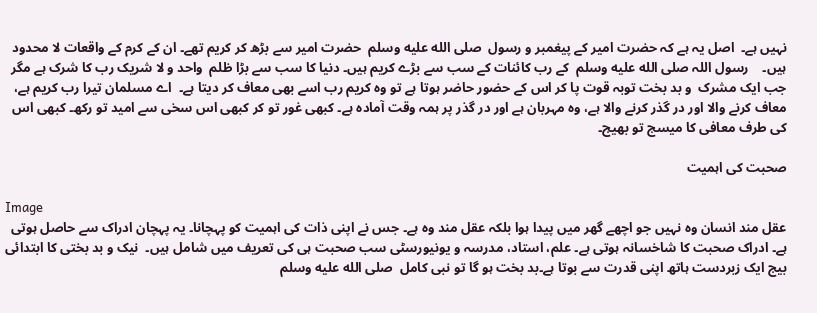نہیں ہے۔  اصل یہ ہے کہ حضرت امیر کے پیغمبر و رسول  صلى الله عليه وسلم  حضرت امیر سے بڑھ کر کریم تھے۔ ان کے کرم کے واقعات لا محدود ہیں۔    رسول اللہ صلى الله عليه وسلم  کے رب کائنات کے سب سے بڑے کریم ہیں۔ دنیا کا سب سے بڑا ظلم  واحد و لا شریک رب کا شرک ہے مگر جب ایک مشرک  و بد بخت توبہ قوت پا کر اس کے حضور حاضر ہوتا ہے تو وہ کریم رب اسے بھی معاف کر دیتا ہے۔  اے مسلمان تیرا رب کریم ہے، معاف کرنے والا اور در گذر کرنے والا ہے، وہ مہربان ہے اور در گذر پر ہمہ وقت آمادہ ہے۔ کبھی غور تو کر کبھی اس سخی سے امید تو رکھ۔ کبھی اس کی طرف معافی کا میسج تو بھیج۔

صحبت کی اہمیت

Image
عقل مند انسان وہ نہیں جو اچھے گھر میں پیدا ہوا بلکہ عقل مند وہ ہے۔ جس نے اپنی ذات کی اہمیت کو پہچانا۔ یہ پہچان ادراک سے حاصل ہوتی ہے۔ ادراک صحبت کا شاخسانہ ہوتی ہے۔ علم، استاد، مدرسہ و یونیورسٹی سب صحبت ہی کی تعریف میں شامل ہیں۔  نیک و بد بختی کا ابتدائی بیج ایک زبردست ہاتھ اپنی قدرت سے بوتا ہے۔بد بخت ہو گا تو نبی کامل  صلى الله عليه وسلم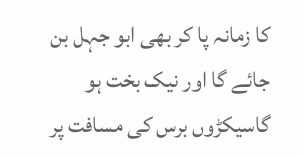کا زمانہ پا کر بھی ابو جہل بن جائے گا اور نیک بخت ہو گاسیکڑوں برس کی مسافت پر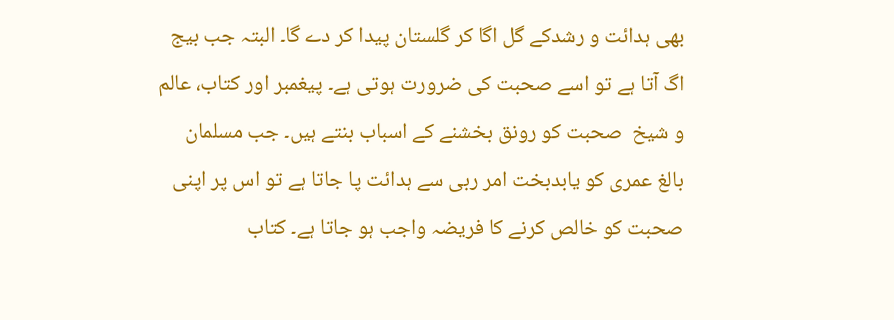بھی ہدائت و رشدکے گل اگا کر گلستان پیدا کر دے گا۔ البتہ جب بیج اگ آتا ہے تو اسے صحبت کی ضرورت ہوتی ہے۔ پیغمبر اور کتاب، عالم و شیخ  صحبت کو رونق بخشنے کے اسباب بنتے ہیں۔ جب مسلمان بالغ عمری کو یابدبخت امر ربی سے ہدائت پا جاتا ہے تو اس پر اپنی صحبت کو خالص کرنے کا فریضہ واجب ہو جاتا ہے۔ کتاب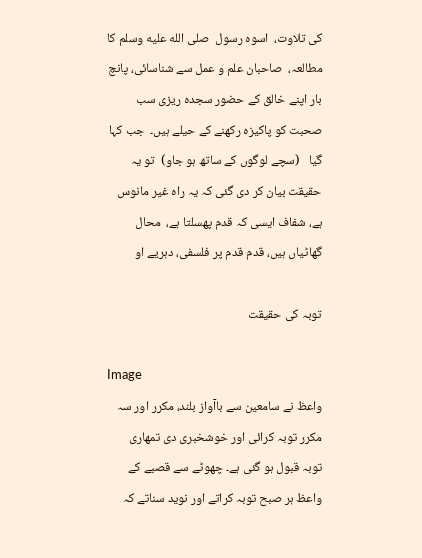کی تلاوت،  اسوہ رسول  صلى الله عليه وسلم کا مطالعہ،  صاحبان علم و عمل سے شناسائی، پانچ بار اپنے خالق کے حضور سجدہ ریزی سب  صحبت کو پاکیزہ رکھنے کے حیلے ہیں۔  جب کہا گیا   (سچے لوگوں کے ساتھ ہو جاو)  تو یہ حقیقت بیان کر دی گئی کہ یہ راہ غیر مانوس ہے، شفاف ایسی کہ قدم پھسلتا ہے،  محال گھاٹیاں ہیں، قدم قدم پر فلسفی، دہریے او

توبہ کی حقیقت

Image
واعظ نے سامعین سے باآواز بلند، مکرر اور سہ مکرر توبہ کرائی اور خوشخبری دی تمھاری توبہ قبول ہو گئی ہے۔ چھوٹے سے قصبے کے واعظ ہر صبح توبہ کراتے اور نوید سناتے کہ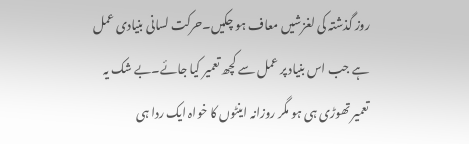روز گذشتہ کی لغزشیں معاف ہو چکیں۔حرکت لسانی بنیادی عمل ہے جب اس بنیاد پر عمل سے کچھ تعمیر کیا جائے۔بے شک یہ تعمیر تھوڑی ہی ہو مگر روزانہ اینٹوں کا خواہ ایک ردا ہی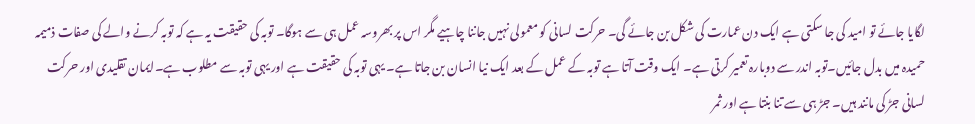لگایا جائے تو امید کی جا سکتی ہے ایک دن عمارت کی شکل بن جائے گی۔ حرکت لسانی کو معمولی نہیں جاننا چاہیے مگر اس پر بھروسہ عمل ہی سے ہوگا۔ توبہ کی حقیقت یہ ہے کہ توبہ کرنے والے کی صفات ذمیمہ حمیدہ میں بدل جائیں۔توبہ اندر سے دوبارہ تعمیر کرتی ہے۔ ایک وقت آتا ہے توبہ کے عمل کے بعد ایک نیا انسان بن جاتا ہے۔ یہی توبہ کی حقیقت ہے اور یہی توبہ سے مطلوب ہے۔ایمان تقلیدی اور حرکت لسانی جڑ کی مانند ہیں۔ جڑ ہی سے تنا بنتا ہے اور ثمر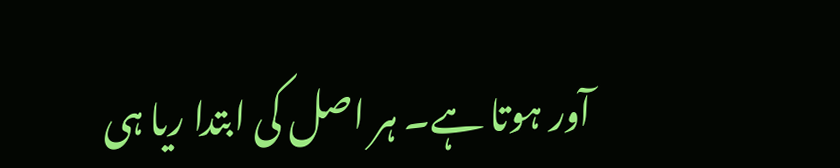آور ہوتا ہے۔ ہر اصل کی ابتدا ریا ہی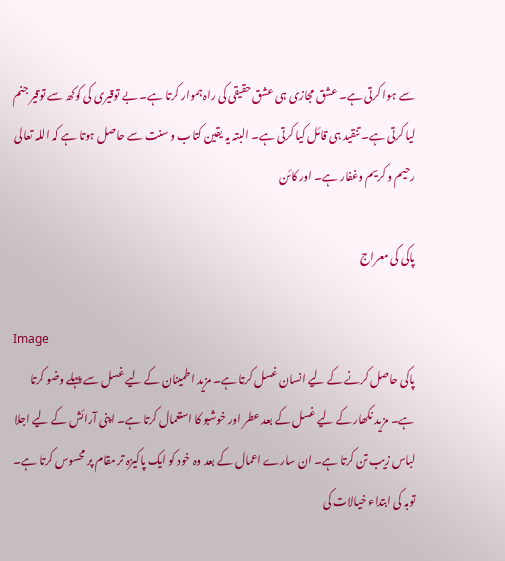سے ہوا کرتی ہے۔ عشق مجازی ہی عشق حقیقی کی راہ ہموار کرتا ہے۔ بے توقیری کی کوکھ سے توقیر جنم لیا کرتی ہے۔ تنقید ہی قائل کیا کرتی ہے۔ البتہ یہ یقین کتاب و سنت سے حاصل ہوتا ہے کہ اللہ تعالی رحیم و کریم وغفار ہے۔ اور کائن

پاکی کی معراج

Image
پاکی حاصل کرنے کے لیے انسان غسل کرتا ہے۔ مزید اطمینان کے لیے غسل سے پہلے وضو کرتا ہے۔ مزید نکھار کے لیے غسل کے بعد عطر اور خوشبو کا استعمال کرتا ہے۔ اپنی آرائش کے لیے اجلا لباس زیب تن کرتا ہے۔ ان سارے اعمال کے بعد وہ خود کو ایک پاکیزہ تر مقام پر محسوس کرتا ہے۔  توبہ کی ابتداء خیالات کی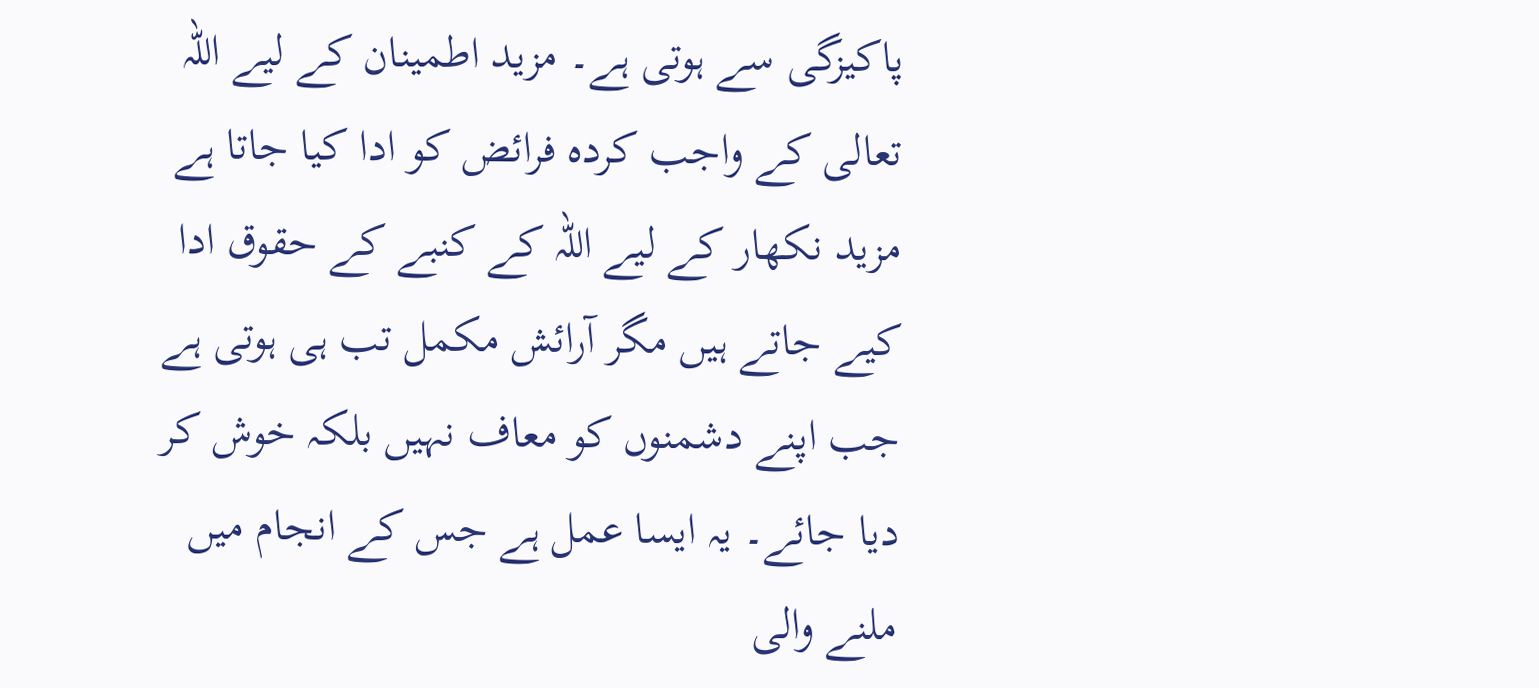پاکیزگی سے ہوتی ہے۔ مزید اطمینان کے لیے اللہ تعالی کے واجب کردہ فرائض کو ادا کیا جاتا ہے  مزید نکھار کے لیے اللہ کے کنبے کے حقوق ادا کیے جاتے ہیں مگر آرائش مکمل تب ہی ہوتی ہے جب اپنے دشمنوں کو معاف نہیں بلکہ خوش کر دیا جائے۔ یہ ایسا عمل ہے جس کے انجام میں ملنے والی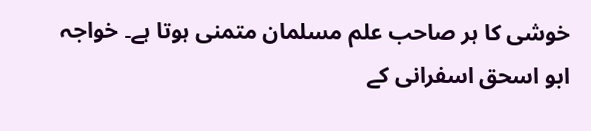خوشی کا ہر صاحب علم مسلمان متمنی ہوتا ہے۔ خواجہ ابو اسحق اسفرانی کے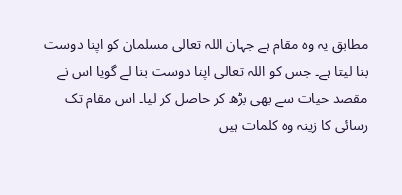مطابق یہ وہ مقام ہے جہان اللہ تعالی مسلمان کو اپنا دوست بنا لیتا ہے۔ جس کو اللہ تعالی اپنا دوست بنا لے گویا اس نے مقصد حیات سے بھی بڑھ کر حاصل کر لیا۔ اس مقام تک رسائی کا زینہ وہ کلمات ہیں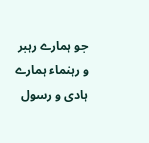جو ہمارے رہبر و رہنماء ہمارے ہادی و رسول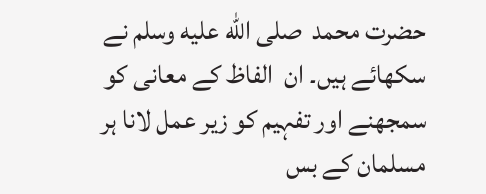حضرت محمد  صلى الله عليه وسلم نے  سکھائے ہیں۔ ان  الفاظ کے معانی کو سمجھنے اور تفہیم کو زیر عمل لانا ہر مسلمان کے بس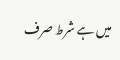میں ہے شرط صرف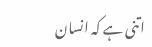اتنی ہے کہ انسان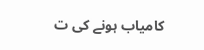کامیاب ہونے کی ت